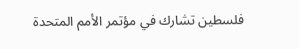فلسطين تشارك في مؤتمر الأمم المتحدة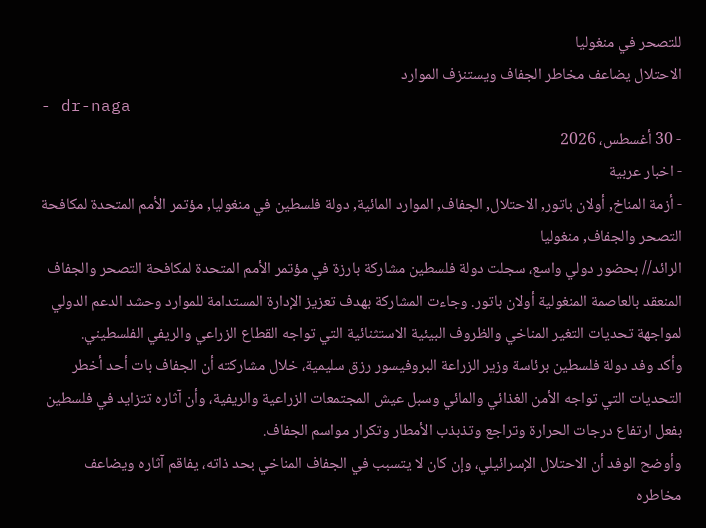للتصحر في منغوليا
الاحتلال يضاعف مخاطر الجفاف ويستنزف الموارد
- dr-naga
- 30 أغسطس، 2026
- اخبار عربية
- أزمة المناخ, أولان باتور, الاحتلال, الجفاف, الموارد المائية, دولة فلسطين في منغوليا, مؤتمر الأمم المتحدة لمكافحة التصحر والجفاف, منغوليا
الرائد// بحضور دولي واسع، سجلت دولة فلسطين مشاركة بارزة في مؤتمر الأمم المتحدة لمكافحة التصحر والجفاف المنعقد بالعاصمة المنغولية أولان باتور. وجاءت المشاركة بهدف تعزيز الإدارة المستدامة للموارد وحشد الدعم الدولي لمواجهة تحديات التغير المناخي والظروف البيئية الاستثنائية التي تواجه القطاع الزراعي والريفي الفلسطيني.
وأكد وفد دولة فلسطين برئاسة وزير الزراعة البروفيسور رزق سليمية، خلال مشاركته أن الجفاف بات أحد أخطر التحديات التي تواجه الأمن الغذائي والمائي وسبل عيش المجتمعات الزراعية والريفية، وأن آثاره تتزايد في فلسطين بفعل ارتفاع درجات الحرارة وتراجع وتذبذب الأمطار وتكرار مواسم الجفاف.
وأوضح الوفد أن الاحتلال الإسرائيلي، وإن كان لا يتسبب في الجفاف المناخي بحد ذاته، يفاقم آثاره ويضاعف مخاطره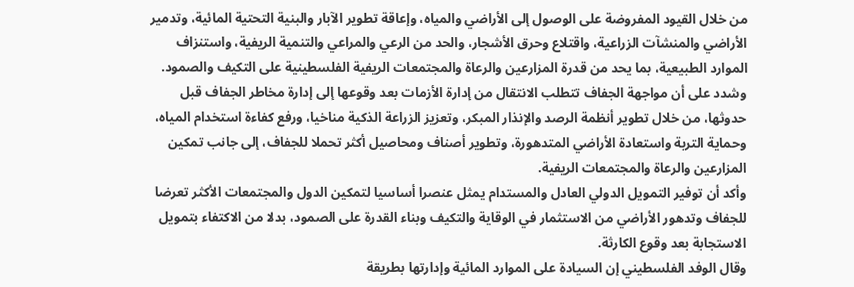من خلال القيود المفروضة على الوصول إلى الأراضي والمياه، وإعاقة تطوير الآبار والبنية التحتية المائية، وتدمير الأراضي والمنشآت الزراعية، واقتلاع وحرق الأشجار، والحد من الرعي والمراعي والتنمية الريفية، واستنزاف الموارد الطبيعية، بما يحد من قدرة المزارعين والرعاة والمجتمعات الريفية الفلسطينية على التكيف والصمود.
وشدد على أن مواجهة الجفاف تتطلب الانتقال من إدارة الأزمات بعد وقوعها إلى إدارة مخاطر الجفاف قبل حدوثها، من خلال تطوير أنظمة الرصد والإنذار المبكر، وتعزيز الزراعة الذكية مناخيا، ورفع كفاءة استخدام المياه، وحماية التربة واستعادة الأراضي المتدهورة، وتطوير أصناف ومحاصيل أكثر تحملا للجفاف، إلى جانب تمكين المزارعين والرعاة والمجتمعات الريفية.
وأكد أن توفير التمويل الدولي العادل والمستدام يمثل عنصرا أساسيا لتمكين الدول والمجتمعات الأكثر تعرضا للجفاف وتدهور الأراضي من الاستثمار في الوقاية والتكيف وبناء القدرة على الصمود، بدلا من الاكتفاء بتمويل الاستجابة بعد وقوع الكارثة.
وقال الوفد الفلسطيني إن السيادة على الموارد المائية وإدارتها بطريقة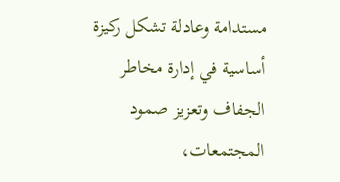مستدامة وعادلة تشكل ركيزة أساسية في إدارة مخاطر الجفاف وتعزيز صمود المجتمعات،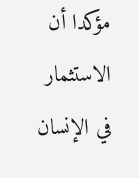مؤكدا أن الاستثمار في الإنسان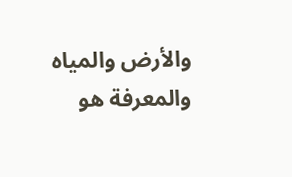والأرض والمياه والمعرفة هو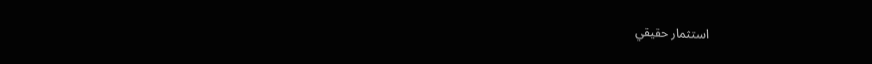استثمار حقيقي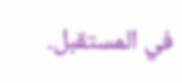في المستقبل.